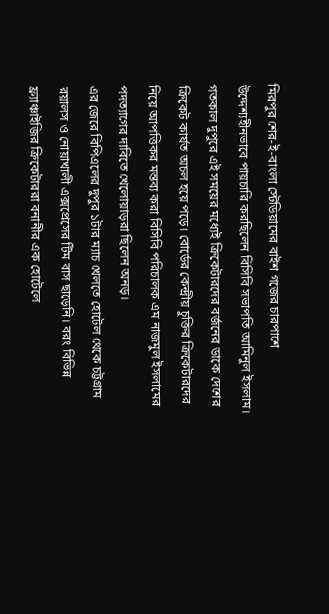মিরপুর শের-ই-বাংলা স্টেডিয়ামের বাইশ গজের চারপাশে উদ্দেশ্যহীনভাবে পায়চারি করছিলেন বিসিবি সভাপতি আমিনুল ইসলাম। গতকাল দুপুরে এই সময়ের মধ্যেই ক্রিকেটারদের বর্জনের ডাকে দেশের ক্রিকেট কার্যত অচল হয়ে পড়ে। বোর্ডের কেন্দ্রীয় চুক্তির ক্রিকেটারদের নিয়ে আপত্তিকর মন্তব্য করা বিসিবি পরিচালক এম নাজমুল ইসলামের পদত্যাগের দাবিতে খেলোয়াড়রা ছিলেন অনড়।
এর জেরে বিপিএলের দুপুর ১টার ম্যাচ খেলতে হোটেল থেকে চট্টগ্রাম রয়ালস ও নোয়াখালী এক্সপ্রেসের টিম বাস ছাড়েনি। বরং বিভিন্ন ফ্র্যাঞ্চাইজির ক্রিকেটাররা বনানীর এক হোটেলে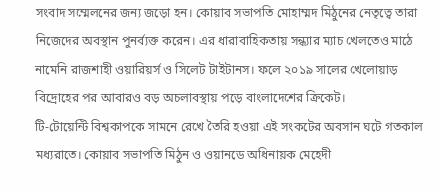সংবাদ সম্মেলনের জন্য জড়ো হন। কোয়াব সভাপতি মোহাম্মদ মিঠুনের নেতৃত্বে তারা নিজেদের অবস্থান পুনর্ব্যক্ত করেন। এর ধারাবাহিকতায় সন্ধ্যার ম্যাচ খেলতেও মাঠে নামেনি রাজশাহী ওয়ারিয়র্স ও সিলেট টাইটানস। ফলে ২০১৯ সালের খেলোয়াড় বিদ্রোহের পর আবারও বড় অচলাবস্থায় পড়ে বাংলাদেশের ক্রিকেট।
টি-টোয়েন্টি বিশ্বকাপকে সামনে রেখে তৈরি হওয়া এই সংকটের অবসান ঘটে গতকাল মধ্যরাতে। কোয়াব সভাপতি মিঠুন ও ওয়ানডে অধিনায়ক মেহেদী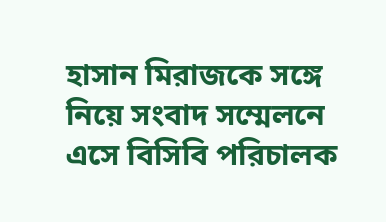হাসান মিরাজকে সঙ্গে নিয়ে সংবাদ সম্মেলনে এসে বিসিবি পরিচালক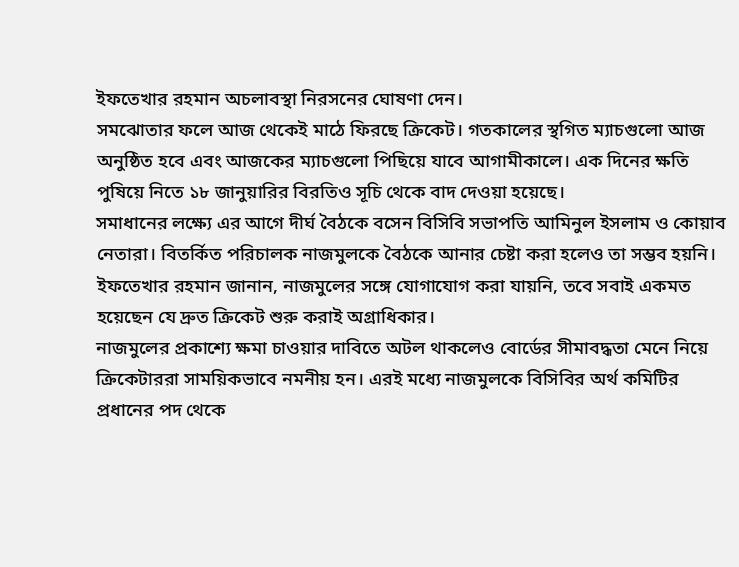ইফতেখার রহমান অচলাবস্থা নিরসনের ঘোষণা দেন।
সমঝোতার ফলে আজ থেকেই মাঠে ফিরছে ক্রিকেট। গতকালের স্থগিত ম্যাচগুলো আজ অনুষ্ঠিত হবে এবং আজকের ম্যাচগুলো পিছিয়ে যাবে আগামীকালে। এক দিনের ক্ষতি পুষিয়ে নিতে ১৮ জানুয়ারির বিরতিও সূচি থেকে বাদ দেওয়া হয়েছে।
সমাধানের লক্ষ্যে এর আগে দীর্ঘ বৈঠকে বসেন বিসিবি সভাপতি আমিনুল ইসলাম ও কোয়াব নেতারা। বিতর্কিত পরিচালক নাজমুলকে বৈঠকে আনার চেষ্টা করা হলেও তা সম্ভব হয়নি। ইফতেখার রহমান জানান, নাজমুলের সঙ্গে যোগাযোগ করা যায়নি, তবে সবাই একমত হয়েছেন যে দ্রুত ক্রিকেট শুরু করাই অগ্রাধিকার।
নাজমুলের প্রকাশ্যে ক্ষমা চাওয়ার দাবিতে অটল থাকলেও বোর্ডের সীমাবদ্ধতা মেনে নিয়ে ক্রিকেটাররা সাময়িকভাবে নমনীয় হন। এরই মধ্যে নাজমুলকে বিসিবির অর্থ কমিটির প্রধানের পদ থেকে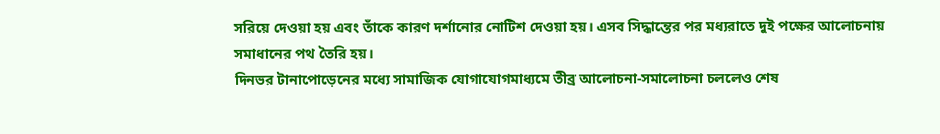সরিয়ে দেওয়া হয় এবং তাঁকে কারণ দর্শানোর নোটিশ দেওয়া হয়। এসব সিদ্ধান্তের পর মধ্যরাতে দুই পক্ষের আলোচনায় সমাধানের পথ তৈরি হয়।
দিনভর টানাপোড়েনের মধ্যে সামাজিক যোগাযোগমাধ্যমে তীব্র আলোচনা-সমালোচনা চললেও শেষ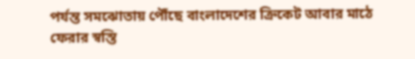পর্যন্ত সমঝোতায় পৌঁছে বাংলাদেশের ক্রিকেট আবার মাঠে ফেরার স্বস্তি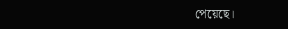পেয়েছে।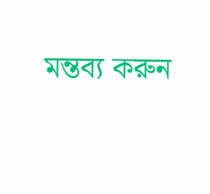মন্তব্য করুন